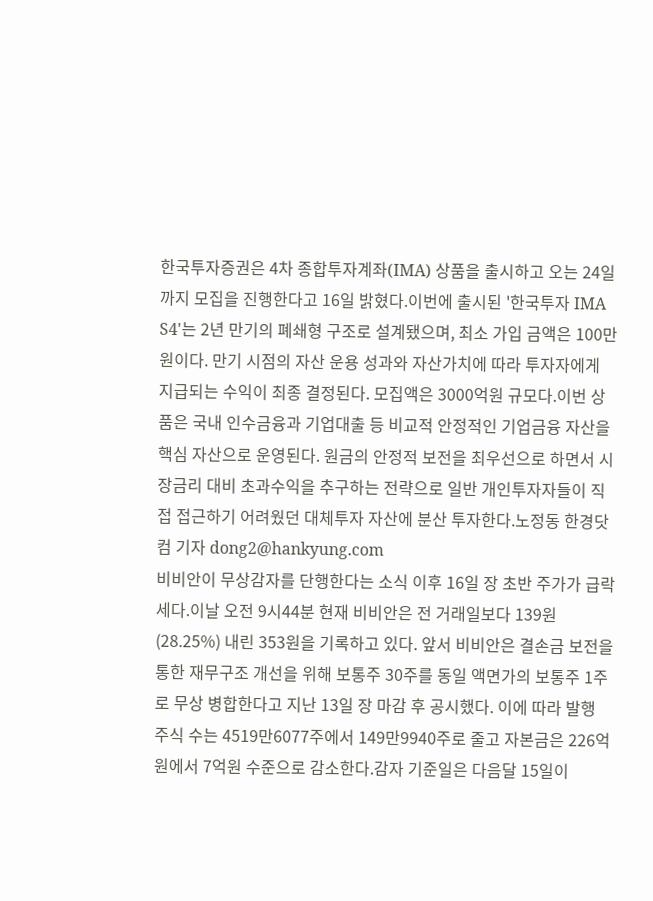한국투자증권은 4차 종합투자계좌(IMA) 상품을 출시하고 오는 24일까지 모집을 진행한다고 16일 밝혔다.이번에 출시된 '한국투자 IMA S4'는 2년 만기의 폐쇄형 구조로 설계됐으며, 최소 가입 금액은 100만원이다. 만기 시점의 자산 운용 성과와 자산가치에 따라 투자자에게 지급되는 수익이 최종 결정된다. 모집액은 3000억원 규모다.이번 상품은 국내 인수금융과 기업대출 등 비교적 안정적인 기업금융 자산을 핵심 자산으로 운영된다. 원금의 안정적 보전을 최우선으로 하면서 시장금리 대비 초과수익을 추구하는 전략으로 일반 개인투자자들이 직접 접근하기 어려웠던 대체투자 자산에 분산 투자한다.노정동 한경닷컴 기자 dong2@hankyung.com
비비안이 무상감자를 단행한다는 소식 이후 16일 장 초반 주가가 급락세다.이날 오전 9시44분 현재 비비안은 전 거래일보다 139원(28.25%) 내린 353원을 기록하고 있다. 앞서 비비안은 결손금 보전을 통한 재무구조 개선을 위해 보통주 30주를 동일 액면가의 보통주 1주로 무상 병합한다고 지난 13일 장 마감 후 공시했다. 이에 따라 발행 주식 수는 4519만6077주에서 149만9940주로 줄고 자본금은 226억원에서 7억원 수준으로 감소한다.감자 기준일은 다음달 15일이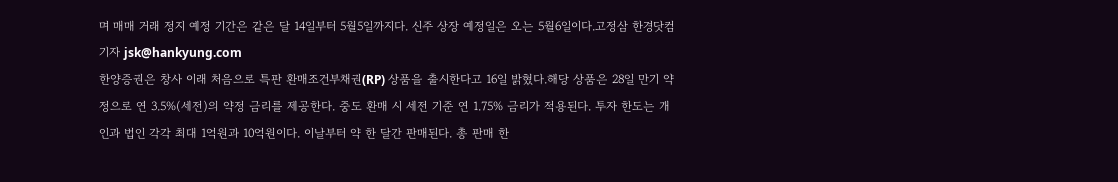며 매매 거래 정지 예정 기간은 같은 달 14일부터 5월5일까지다. 신주 상장 예정일은 오는 5월6일이다.고정삼 한경닷컴 기자 jsk@hankyung.com
한양증권은 창사 이래 처음으로 특판 환매조건부채권(RP) 상품을 출시한다고 16일 밝혔다.해당 상품은 28일 만기 약정으로 연 3.5%(세전)의 약정 금리를 제공한다. 중도 환매 시 세전 기준 연 1.75% 금리가 적용된다. 투자 한도는 개인과 법인 각각 최대 1억원과 10억원이다. 이날부터 약 한 달간 판매된다. 총 판매 한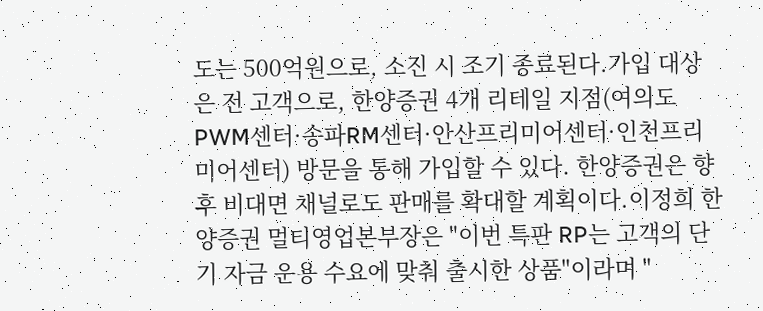도는 500억원으로, 소진 시 조기 종료된다.가입 대상은 전 고객으로, 한양증권 4개 리테일 지점(여의도PWM센터·송파RM센터·안산프리미어센터·인천프리미어센터) 방문을 통해 가입할 수 있다. 한양증권은 향후 비대면 채널로도 판매를 확대할 계획이다.이정희 한양증권 멀티영업본부장은 "이번 특판 RP는 고객의 단기 자금 운용 수요에 맞춰 출시한 상품"이라며 "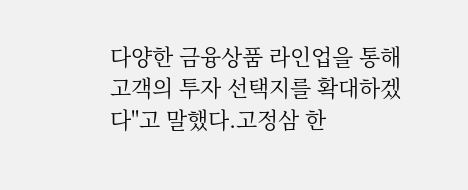다양한 금융상품 라인업을 통해 고객의 투자 선택지를 확대하겠다"고 말했다.고정삼 한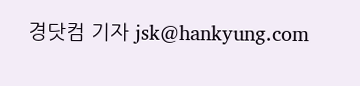경닷컴 기자 jsk@hankyung.com